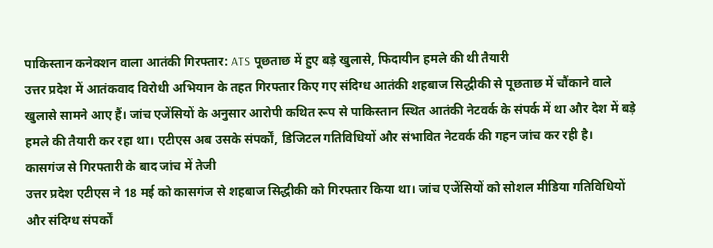पाकिस्तान कनेक्शन वाला आतंकी गिरफ्तार: ATS पूछताछ में हुए बड़े खुलासे, फिदायीन हमले की थी तैयारी
उत्तर प्रदेश में आतंकवाद विरोधी अभियान के तहत गिरफ्तार किए गए संदिग्ध आतंकी शहबाज सिद्धीकी से पूछताछ में चौंकाने वाले खुलासे सामने आए हैं। जांच एजेंसियों के अनुसार आरोपी कथित रूप से पाकिस्तान स्थित आतंकी नेटवर्क के संपर्क में था और देश में बड़े हमले की तैयारी कर रहा था। एटीएस अब उसके संपर्कों, डिजिटल गतिविधियों और संभावित नेटवर्क की गहन जांच कर रही है।
कासगंज से गिरफ्तारी के बाद जांच में तेजी
उत्तर प्रदेश एटीएस ने 18 मई को कासगंज से शहबाज सिद्धीकी को गिरफ्तार किया था। जांच एजेंसियों को सोशल मीडिया गतिविधियों और संदिग्ध संपर्कों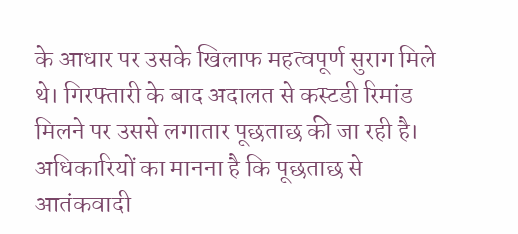के आधार पर उसके खिलाफ महत्वपूर्ण सुराग मिले थे। गिरफ्तारी के बाद अदालत से कस्टडी रिमांड मिलने पर उससे लगातार पूछताछ की जा रही है। अधिकारियों का मानना है कि पूछताछ से आतंकवादी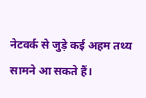नेटवर्क से जुड़े कई अहम तथ्य सामने आ सकते हैं।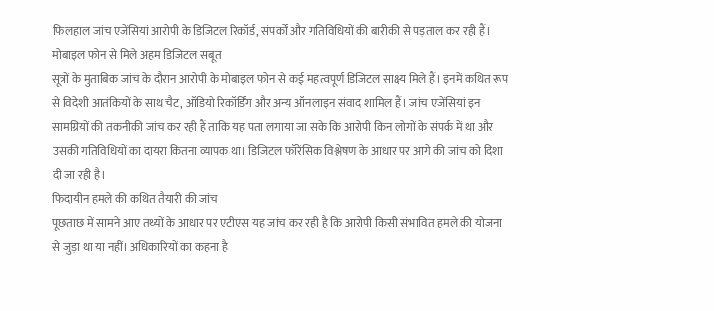फिलहाल जांच एजेंसियां आरोपी के डिजिटल रिकॉर्ड, संपर्कों और गतिविधियों की बारीकी से पड़ताल कर रही हैं।
मोबाइल फोन से मिले अहम डिजिटल सबूत
सूत्रों के मुताबिक जांच के दौरान आरोपी के मोबाइल फोन से कई महत्वपूर्ण डिजिटल साक्ष्य मिले हैं। इनमें कथित रूप से विदेशी आतंकियों के साथ चैट, ऑडियो रिकॉर्डिंग और अन्य ऑनलाइन संवाद शामिल हैं। जांच एजेंसियां इन सामग्रियों की तकनीकी जांच कर रही हैं ताकि यह पता लगाया जा सके कि आरोपी किन लोगों के संपर्क में था और उसकी गतिविधियों का दायरा कितना व्यापक था। डिजिटल फॉरेंसिक विश्लेषण के आधार पर आगे की जांच को दिशा दी जा रही है।
फिदायीन हमले की कथित तैयारी की जांच
पूछताछ में सामने आए तथ्यों के आधार पर एटीएस यह जांच कर रही है कि आरोपी किसी संभावित हमले की योजना से जुड़ा था या नहीं। अधिकारियों का कहना है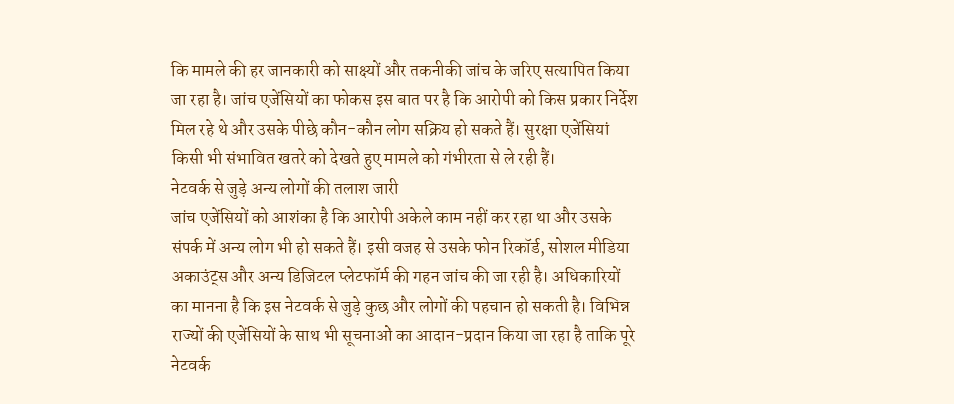कि मामले की हर जानकारी को साक्ष्यों और तकनीकी जांच के जरिए सत्यापित किया जा रहा है। जांच एजेंसियों का फोकस इस बात पर है कि आरोपी को किस प्रकार निर्देश मिल रहे थे और उसके पीछे कौन-कौन लोग सक्रिय हो सकते हैं। सुरक्षा एजेंसियां किसी भी संभावित खतरे को देखते हुए मामले को गंभीरता से ले रही हैं।
नेटवर्क से जुड़े अन्य लोगों की तलाश जारी
जांच एजेंसियों को आशंका है कि आरोपी अकेले काम नहीं कर रहा था और उसके संपर्क में अन्य लोग भी हो सकते हैं। इसी वजह से उसके फोन रिकॉर्ड, सोशल मीडिया अकाउंट्स और अन्य डिजिटल प्लेटफॉर्म की गहन जांच की जा रही है। अधिकारियों का मानना है कि इस नेटवर्क से जुड़े कुछ और लोगों की पहचान हो सकती है। विभिन्न राज्यों की एजेंसियों के साथ भी सूचनाओं का आदान-प्रदान किया जा रहा है ताकि पूरे नेटवर्क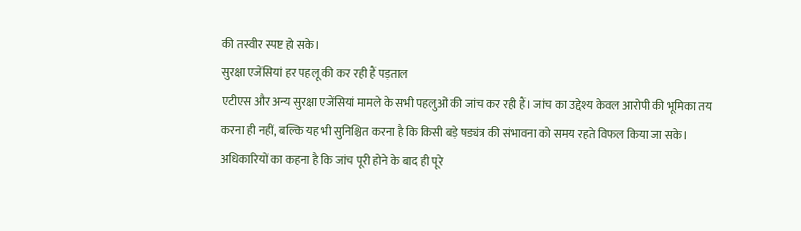की तस्वीर स्पष्ट हो सके।
सुरक्षा एजेंसियां हर पहलू की कर रही हैं पड़ताल
एटीएस और अन्य सुरक्षा एजेंसियां मामले के सभी पहलुओं की जांच कर रही हैं। जांच का उद्देश्य केवल आरोपी की भूमिका तय करना ही नहीं, बल्कि यह भी सुनिश्चित करना है कि किसी बड़े षड्यंत्र की संभावना को समय रहते विफल किया जा सके। अधिकारियों का कहना है कि जांच पूरी होने के बाद ही पूरे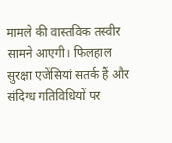मामले की वास्तविक तस्वीर सामने आएगी। फिलहाल सुरक्षा एजेंसियां सतर्क हैं और संदिग्ध गतिविधियों पर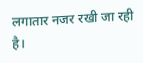लगातार नजर रखी जा रही है।